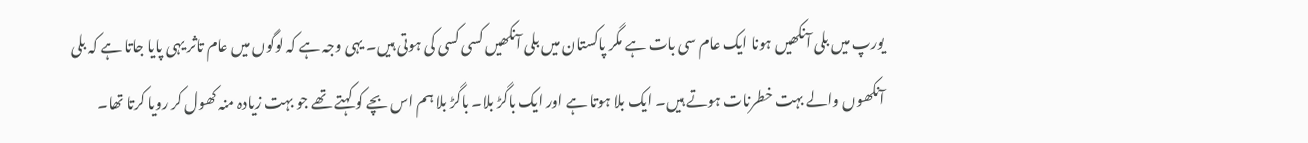یورپ میں بلی آنکھیں ہونا ایک عام سی بات ہے مگر پاکستان میں بلی آنکھیں کسی کسی کی ہوتی ہیں۔ یہی وجہ ہے کہ لوگوں میں عام تاثر یہی پایا جاتا ہے کہ بلی آنکھوں والے بہت خطرنات ہوتے ہیں۔ ایک بلا ہوتا ہے اور ایک باگڑ بلا۔ باگڑ بلا ہم اس بچے کو کہتے تھے جو بہت زیادہ منہ کھول کر رویا کرتا تھا۔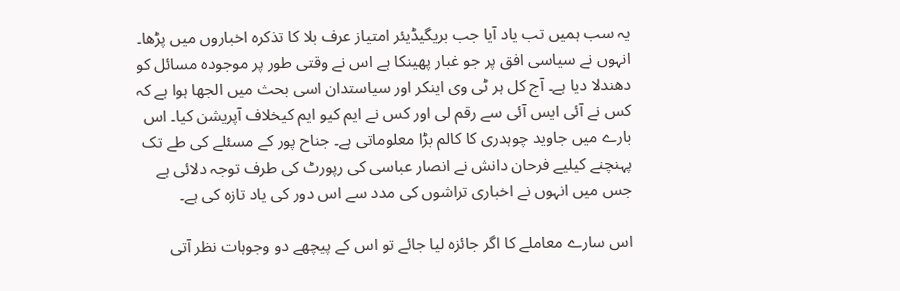یہ سب ہمیں تب یاد آیا جب بریگیڈیئر امتیاز عرف بلا کا تذکرہ اخباروں میں پڑھا۔ انہوں نے سیاسی افق پر جو غبار پھینکا ہے اس نے وقتی طور پر موجودہ مسائل کو دھندلا دیا ہے۔ آج کل ہر ٹی وی اینکر اور سیاستدان اسی بحث میں الجھا ہوا ہے کہ کس نے آئی ایس آئی سے رقم لی اور کس نے ایم کیو ایم کیخلاف آپریشن کیا۔ اس بارے میں جاوید چوہدری کا کالم بڑا معلوماتی ہے۔ جناح پور کے مسئلے کی طے تک پہنچنے کیلیے فرحان دانش نے انصار عباسی کی رپورٹ کی طرف توجہ دلائی ہے جس میں انہوں نے اخباری تراشوں کی مدد سے اس دور کی یاد تازہ کی ہے۔

اس سارے معاملے کا اگر جائزہ لیا جائے تو اس کے پیچھے دو وجوہات نظر آتی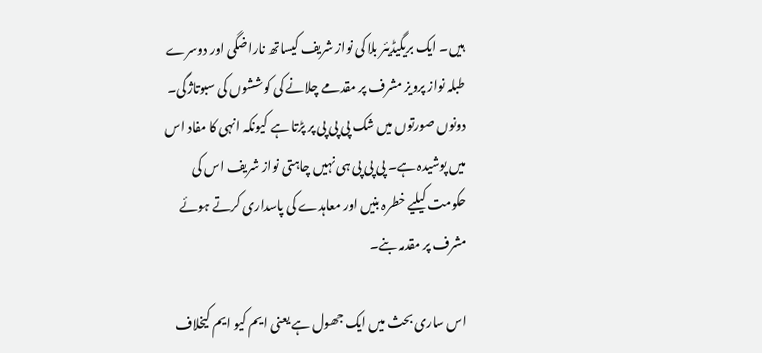ہیں۔ ایک بریگیڈیئر بلا کی نواز شریف کیساتھ ناراضگی اور دوسرے طبلہ نواز پرویز مشرف پر مقدمے چلانے کی کوششوں کی سبوتاژگی۔ دونوں صورتوں میں شک پی پی پی پر پڑتا ہے کیونکہ انہی کا مفاد اس میں پوشیدہ ہے۔ پی پی پی ہی نہیں چاہتی نواز شریف اس کی حکومت کیلیے خطرہ بنیں اور معاہدے کی پاسداری کرتے ہوئے مشرف پر مقدمہ بنے۔

اس ساری بحث میں ایک جھول ہے یعنی ایم کیو ایم کیخلاف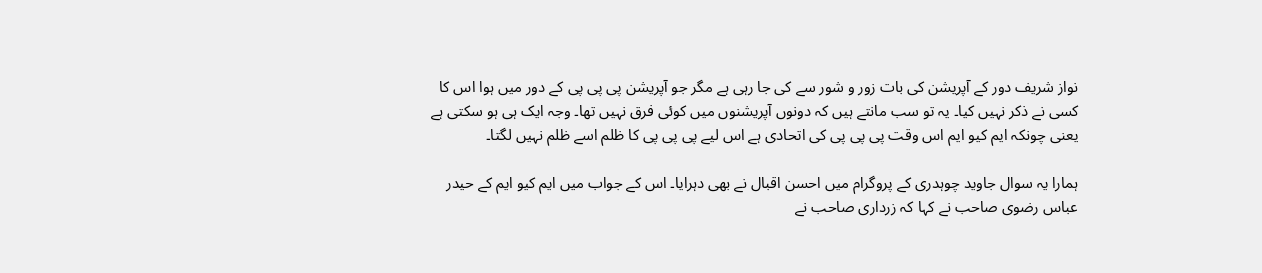نواز شریف دور کے آپریشن کی بات زور و شور سے کی جا رہی ہے مگر جو آپریشن پی پی پی کے دور میں ہوا اس کا کسی نے ذکر نہیں کیا۔ یہ تو سب مانتے ہیں کہ دونوں آپریشنوں میں کوئی فرق نہیں تھا۔ وجہ ایک ہی ہو سکتی ہے یعنی چونکہ ایم کیو ایم اس وقت پی پی پی کی اتحادی ہے اس لیے پی پی پی کا ظلم اسے ظلم نہیں لگتا۔

ہمارا یہ سوال جاوید چوہدری کے پروگرام میں احسن اقبال نے بھی دہرایا۔ اس کے جواب میں ایم کیو ایم کے حیدر عباس رضوی صاحب نے کہا کہ زرداری صاحب نے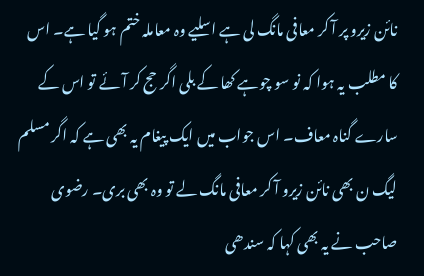نائن زیرو پر آ کر معافی مانگ لی ہے اسلیے وہ معاملہ ختم ہو گیا ہے۔ اس کا مطلب یہ ہوا کہ نو سو چوہے کھا کے بلی اگر حج کر آئے تو اس کے سارے گناہ معاف۔ اس جواب میں ایک پیغام یہ بھی ہے کہ اگر مسلم لیگ ن بھی نائن زیرو آ کر معافی مانگ لے تو وہ بھی بری۔ رضوی صاحب نے یہ بھی کہا کہ سندھی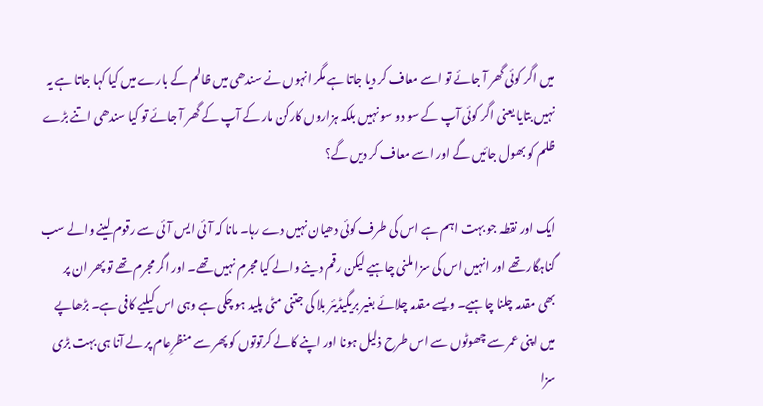میں اگر کوئی گھر آ جائے تو اسے معاف کر دیا جاتا ہے مگر انہوں نے سندھی میں ظالم کے بارے میں کیا کہا جاتا ہے یہ نہیں بتایا یعنی اگر کوئی آپ کے سو دو سو نہیں بلکہ ہزاروں کارکن مار کے آپ کے گھر آ جائے تو کیا سندھی اتنے بڑے ظلم کو بھول جائیں گے اور اسے معاف کر دیں گے؟

ایک اور نقطہ جو بہت اہم ہے اس کی طرف کوئی دھیان نہیں دے رہا۔ مانا کہ آئی ایس آئی سے رقوم لینے والے سب گناہگار تھے اور انہیں اس کی سزا ملنی چاہیے لیکن رقم دینے والے کیا مجرم نہیں تھے۔ اور اگر مجرم تھے تو پھر ان پر بھی مقدمہ چلنا چاہیے۔ ویسے مقدمہ چلائے بغیر بریگیڈیئر بلا کی جتنی مٹی پلید ہو چکی ہے وہی اس کیلیے کافی ہے۔ بڑھاپے میں اپنی عمر سے چھوٹوں سے اس طرح ذلیل ہونا اور اپنے کالے کرتوتوں کو پھر سے منظرِعام پر لے آنا ہی بہت بڑی سزا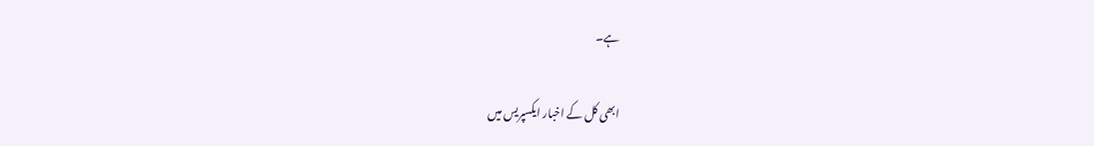ہے۔

ابھی کل کے اخبار ایکسپریس میں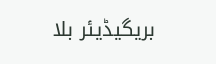بریگیڈیئر بلا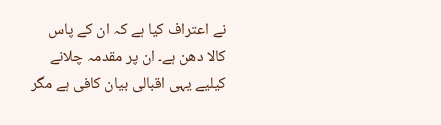نے اعتراف کیا ہے کہ ان کے پاس کالا دھن ہے۔ ان پر مقدمہ چلانے کیلیے یہی اقبالی بیان کافی ہے مگر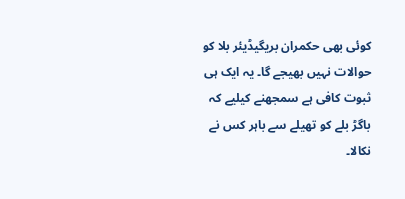کوئی بھی حکمران بریگیڈیئر بلا کو حوالات نہیں بھیجے گا۔ یہ ایک ہی ثبوت کافی ہے سمجھنے کیلیے کہ باگڑ بلے کو تھیلے سے باہر کس نے نکالا۔